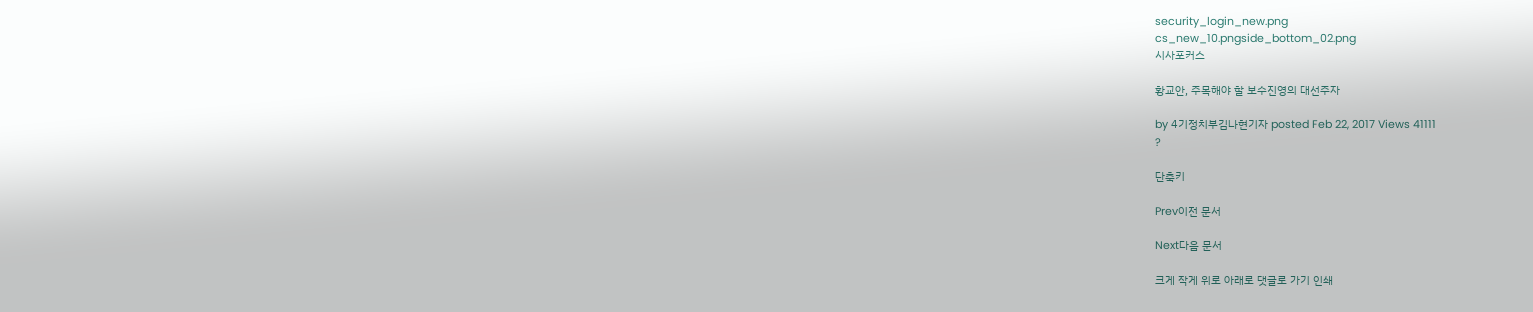security_login_new.png
cs_new_10.pngside_bottom_02.png
시사포커스

황교안, 주목해야 할 보수진영의 대선주자

by 4기정치부김나현기자 posted Feb 22, 2017 Views 41111
?

단축키

Prev이전 문서

Next다음 문서

크게 작게 위로 아래로 댓글로 가기 인쇄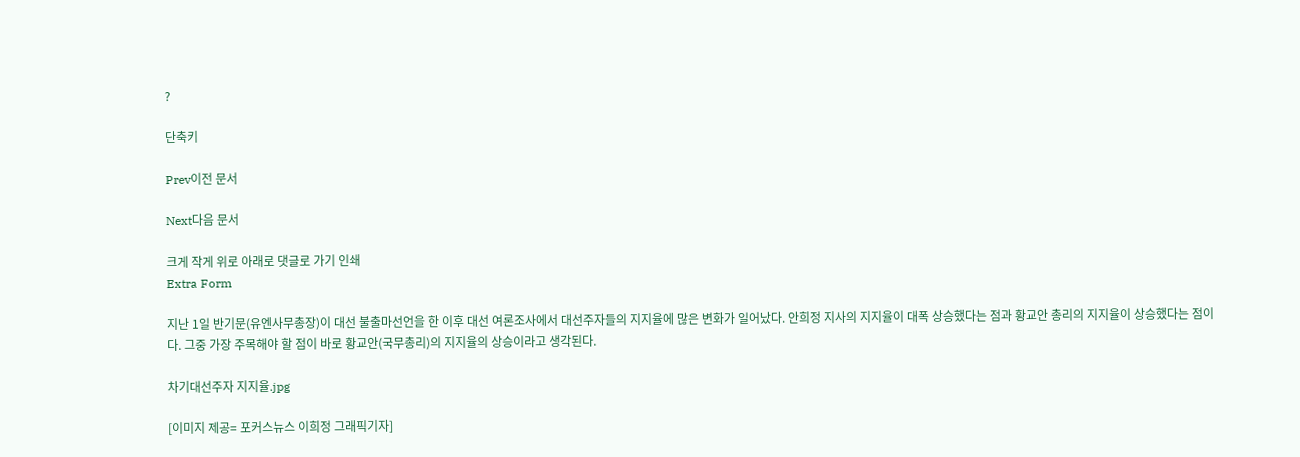?

단축키

Prev이전 문서

Next다음 문서

크게 작게 위로 아래로 댓글로 가기 인쇄
Extra Form

지난 1일 반기문(유엔사무총장)이 대선 불출마선언을 한 이후 대선 여론조사에서 대선주자들의 지지율에 많은 변화가 일어났다. 안희정 지사의 지지율이 대폭 상승했다는 점과 황교안 총리의 지지율이 상승했다는 점이다. 그중 가장 주목해야 할 점이 바로 황교안(국무총리)의 지지율의 상승이라고 생각된다.

차기대선주자 지지율.jpg

[이미지 제공= 포커스뉴스 이희정 그래픽기자]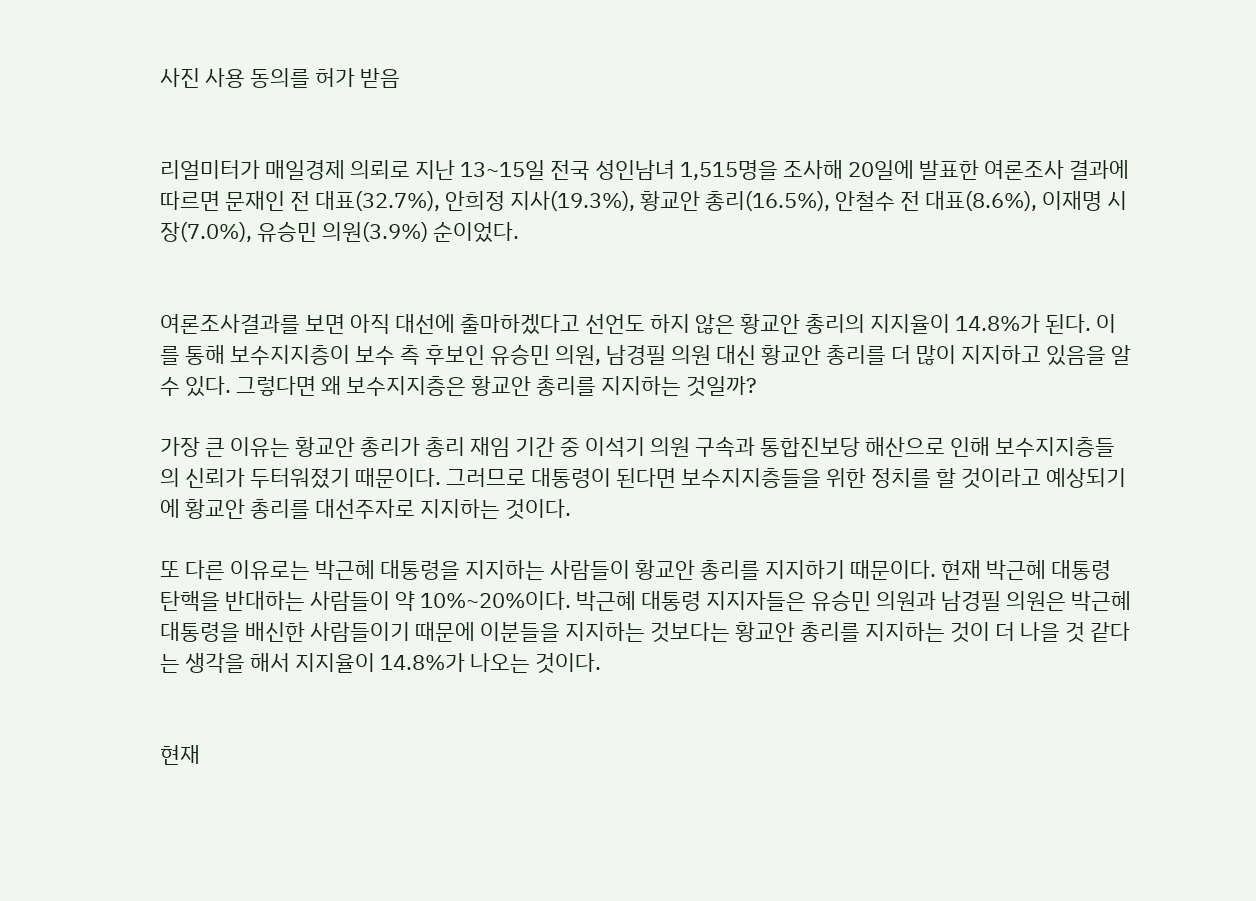사진 사용 동의를 허가 받음


리얼미터가 매일경제 의뢰로 지난 13~15일 전국 성인남녀 1,515명을 조사해 20일에 발표한 여론조사 결과에 따르면 문재인 전 대표(32.7%), 안희정 지사(19.3%), 황교안 총리(16.5%), 안철수 전 대표(8.6%), 이재명 시장(7.0%), 유승민 의원(3.9%) 순이었다.


여론조사결과를 보면 아직 대선에 출마하겠다고 선언도 하지 않은 황교안 총리의 지지율이 14.8%가 된다. 이를 통해 보수지지층이 보수 측 후보인 유승민 의원, 남경필 의원 대신 황교안 총리를 더 많이 지지하고 있음을 알 수 있다. 그렇다면 왜 보수지지층은 황교안 총리를 지지하는 것일까?

가장 큰 이유는 황교안 총리가 총리 재임 기간 중 이석기 의원 구속과 통합진보당 해산으로 인해 보수지지층들의 신뢰가 두터워졌기 때문이다. 그러므로 대통령이 된다면 보수지지층들을 위한 정치를 할 것이라고 예상되기에 황교안 총리를 대선주자로 지지하는 것이다.

또 다른 이유로는 박근혜 대통령을 지지하는 사람들이 황교안 총리를 지지하기 때문이다. 현재 박근혜 대통령 탄핵을 반대하는 사람들이 약 10%~20%이다. 박근혜 대통령 지지자들은 유승민 의원과 남경필 의원은 박근혜 대통령을 배신한 사람들이기 때문에 이분들을 지지하는 것보다는 황교안 총리를 지지하는 것이 더 나을 것 같다는 생각을 해서 지지율이 14.8%가 나오는 것이다.


현재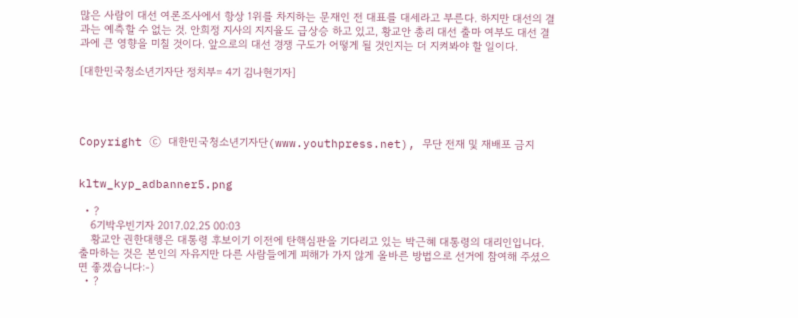많은 사람이 대선 여론조사에서 항상 1위를 차지하는 문재인 전 대표를 대세라고 부른다. 하지만 대선의 결과는 예측할 수 없는 것. 안희정 지사의 지지율도 급상승 하고 있고, 황교안 총리 대선 출마 여부도 대선 결과에 큰 영향을 미칠 것이다. 앞으로의 대선 경쟁 구도가 어떻게 될 것인지는 더 지켜봐야 할 일이다.

[대한민국청소년기자단 정치부= 4기 김나현기자]




Copyright ⓒ 대한민국청소년기자단(www.youthpress.net), 무단 전재 및 재배포 금지


kltw_kyp_adbanner5.png

  • ?
    6기박우빈기자 2017.02.25 00:03
    황교안 권한대행은 대통령 후보이기 이전에 탄핵심판을 기다리고 있는 박근혜 대통령의 대리인입니다. 출마하는 것은 본인의 자유지만 다른 사람들에게 피해가 가지 않게 올바른 방법으로 선거에 참여해 주셨으면 좋겠습니다:-)
  • ?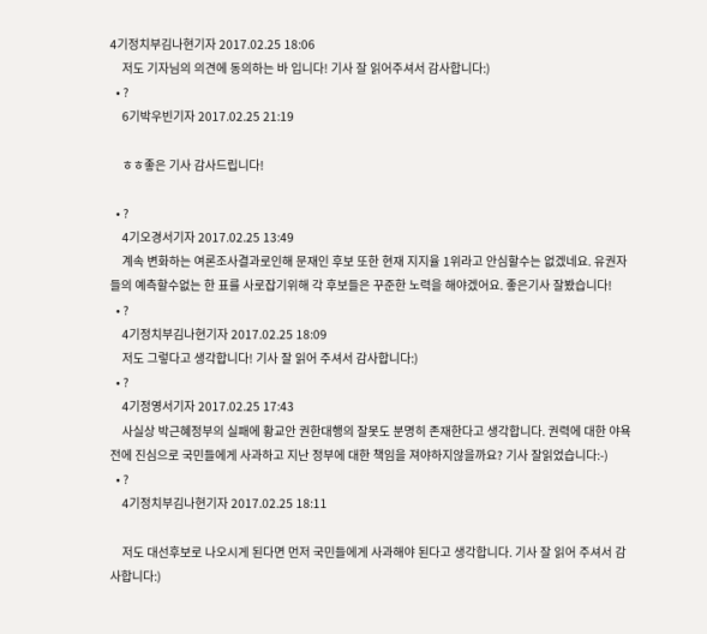4기정치부김나현기자 2017.02.25 18:06
    저도 기자님의 의견에 동의하는 바 입니다! 기사 잘 읽어주셔서 감사합니다:)
  • ?
    6기박우빈기자 2017.02.25 21:19

    ㅎㅎ좋은 기사 감사드립니다!

  • ?
    4기오경서기자 2017.02.25 13:49
    계속 변화하는 여론조사결과로인해 문재인 후보 또한 현재 지지율 1위라고 안심할수는 없겠네요. 유권자들의 예측할수없는 한 표를 사로잡기위해 각 후보들은 꾸준한 노력을 해야겠어요. 좋은기사 잘봤습니다!
  • ?
    4기정치부김나현기자 2017.02.25 18:09
    저도 그렇다고 생각합니다! 기사 잘 읽어 주셔서 감사합니다:)
  • ?
    4기정영서기자 2017.02.25 17:43
    사실상 박근혜정부의 실패에 황교안 권한대행의 잘못도 분명히 존재한다고 생각합니다. 권력에 대한 야욕 전에 진심으로 국민들에게 사과하고 지난 정부에 대한 책임을 져야하지않을까요? 기사 잘읽었습니다:-)
  • ?
    4기정치부김나현기자 2017.02.25 18:11

    저도 대선후보로 나오시게 된다면 먼저 국민들에게 사과해야 된다고 생각합니다. 기사 잘 읽어 주셔서 감사합니다:)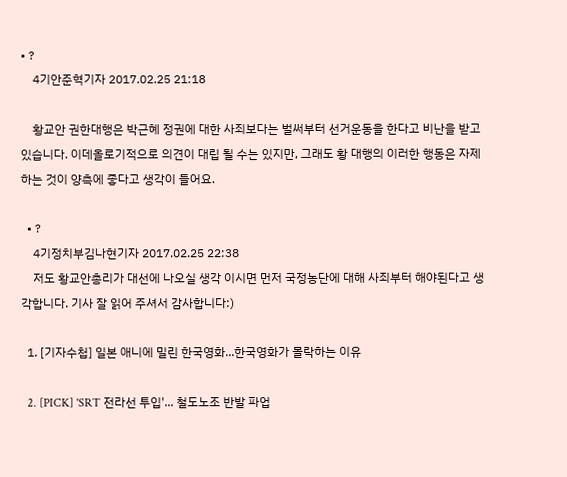• ?
    4기안준혁기자 2017.02.25 21:18

    황교안 권한대행은 박근혜 정권에 대한 사죄보다는 벌써부터 선거운동을 한다고 비난을 받고 있습니다. 이데올로기적으로 의견이 대립 될 수는 있지만, 그래도 황 대행의 이러한 행동은 자제하는 것이 양측에 좋다고 생각이 들어요.

  • ?
    4기정치부김나현기자 2017.02.25 22:38
    저도 황교안총리가 대선에 나오실 생각 이시면 먼저 국정농단에 대해 사죄부터 해야된다고 생각합니다. 기사 잘 읽어 주셔서 감사합니다:)

  1. [기자수첩] 일본 애니에 밀린 한국영화...한국영화가 몰락하는 이유

  2. [PICK] 'SRT 전라선 투입'... 철도노조 반발 파업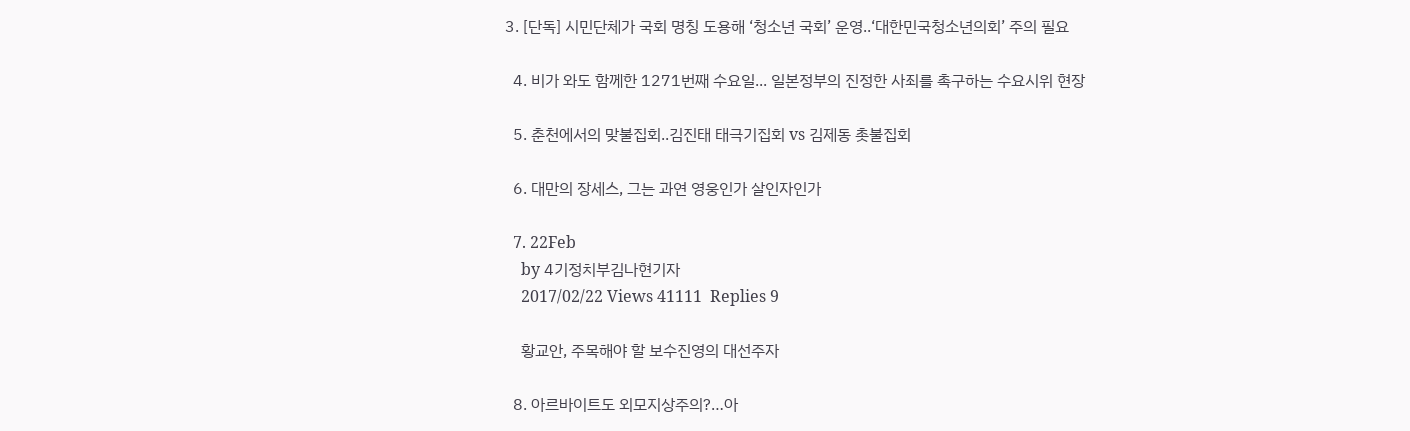3. [단독] 시민단체가 국회 명칭 도용해 ‘청소년 국회’ 운영..‘대한민국청소년의회’ 주의 필요

  4. 비가 와도 함께한 1271번째 수요일... 일본정부의 진정한 사죄를 촉구하는 수요시위 현장

  5. 춘천에서의 맞불집회..김진태 태극기집회 vs 김제동 촛불집회

  6. 대만의 장세스, 그는 과연 영웅인가 살인자인가

  7. 22Feb
    by 4기정치부김나현기자
    2017/02/22 Views 41111  Replies 9

    황교안, 주목해야 할 보수진영의 대선주자

  8. 아르바이트도 외모지상주의?…아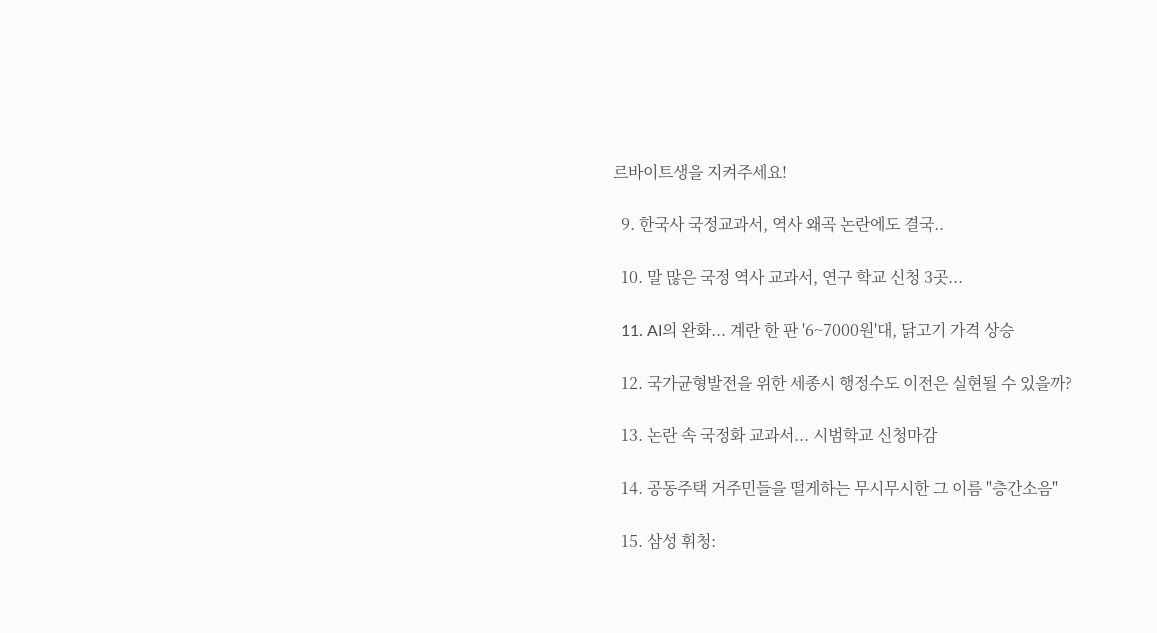르바이트생을 지켜주세요!

  9. 한국사 국정교과서, 역사 왜곡 논란에도 결국..

  10. 말 많은 국정 역사 교과서, 연구 학교 신청 3곳...

  11. AI의 완화... 계란 한 판 '6~7000원'대, 닭고기 가격 상승

  12. 국가균형발전을 위한 세종시 행정수도 이전은 실현될 수 있을까?

  13. 논란 속 국정화 교과서... 시범학교 신청마감

  14. 공동주택 거주민들을 떨게하는 무시무시한 그 이름 "층간소음"

  15. 삼성 휘청: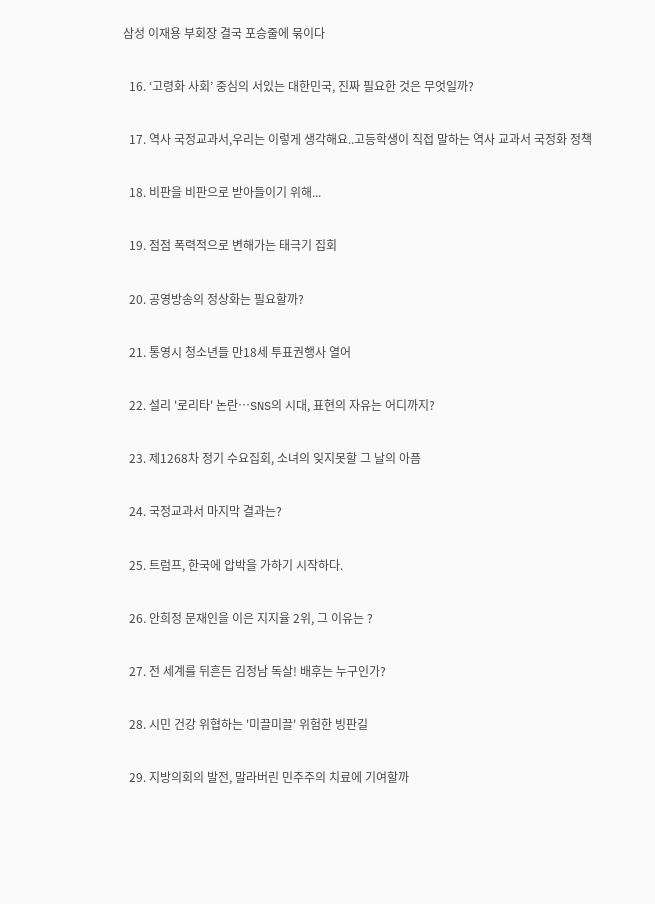삼성 이재용 부회장 결국 포승줄에 묶이다

  16. ‘고령화 사회’ 중심의 서있는 대한민국, 진짜 필요한 것은 무엇일까?

  17. 역사 국정교과서,우리는 이렇게 생각해요..고등학생이 직접 말하는 역사 교과서 국정화 정책

  18. 비판을 비판으로 받아들이기 위해...

  19. 점점 폭력적으로 변해가는 태극기 집회

  20. 공영방송의 정상화는 필요할까?

  21. 통영시 청소년들 만18세 투표권행사 열어

  22. 설리 '로리타' 논란…SNS의 시대, 표현의 자유는 어디까지?

  23. 제1268차 정기 수요집회, 소녀의 잊지못할 그 날의 아픔

  24. 국정교과서 마지막 결과는?

  25. 트럼프, 한국에 압박을 가하기 시작하다.

  26. 안희정 문재인을 이은 지지율 2위, 그 이유는 ?

  27. 전 세계를 뒤흔든 김정남 독살! 배후는 누구인가?

  28. 시민 건강 위협하는 '미끌미끌' 위험한 빙판길

  29. 지방의회의 발전, 말라버린 민주주의 치료에 기여할까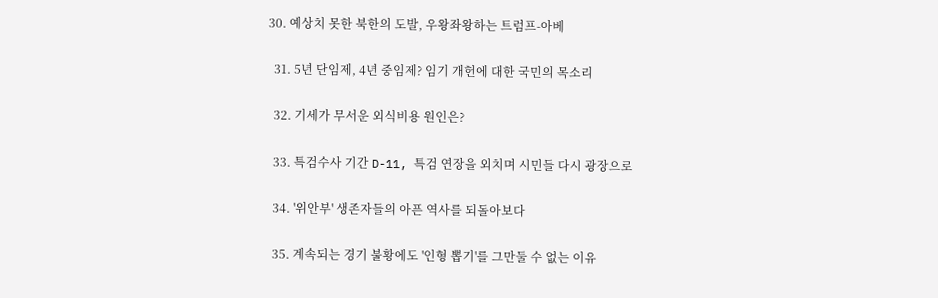30. 예상치 못한 북한의 도발, 우왕좌왕하는 트럼프-아베

  31. 5년 단임제, 4년 중임제? 임기 개헌에 대한 국민의 목소리

  32. 기세가 무서운 외식비용 원인은?

  33. 특검수사 기간 D-11, 특검 연장을 외치며 시민들 다시 광장으로

  34. '위안부' 생존자들의 아픈 역사를 되돌아보다

  35. 계속되는 경기 불황에도 '인형 뽑기'를 그만둘 수 없는 이유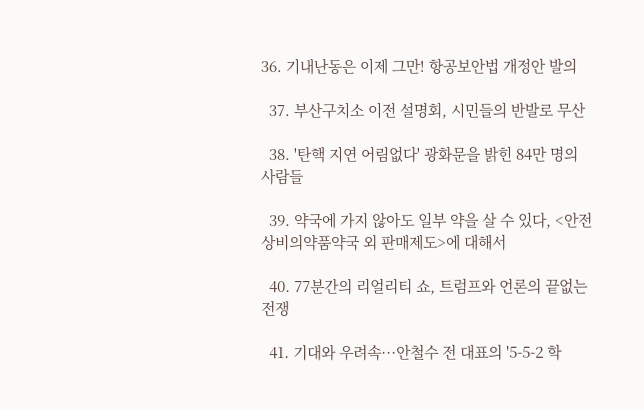36. 기내난동은 이제 그만! 항공보안법 개정안 발의

  37. 부산구치소 이전 설명회, 시민들의 반발로 무산

  38. '탄핵 지연 어림없다' 광화문을 밝힌 84만 명의 사람들

  39. 약국에 가지 않아도 일부 약을 살 수 있다, <안전상비의약품약국 외 판매제도>에 대해서

  40. 77분간의 리얼리티 쇼, 트럼프와 언론의 끝없는 전쟁

  41. 기대와 우려속···안철수 전 대표의 '5-5-2 학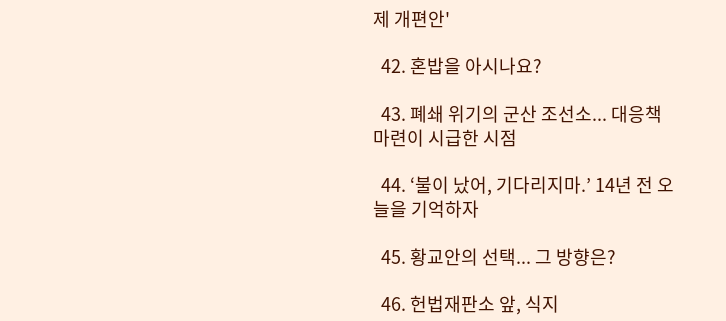제 개편안'

  42. 혼밥을 아시나요?

  43. 폐쇄 위기의 군산 조선소... 대응책 마련이 시급한 시점

  44. ‘불이 났어, 기다리지마.’ 14년 전 오늘을 기억하자

  45. 황교안의 선택... 그 방향은?

  46. 헌법재판소 앞, 식지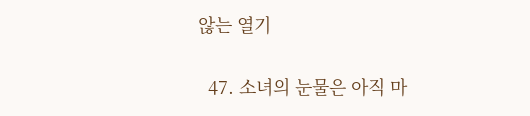않는 열기

  47. 소녀의 눈물은 아직 마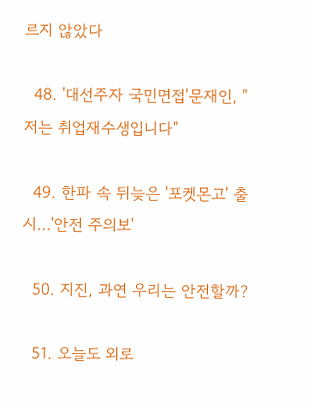르지 않았다

  48. '대선주자 국민면접'문재인, "저는 취업재수생입니다"

  49. 한파 속 뒤늦은 '포켓몬고' 출시…'안전 주의보'

  50. 지진, 과연 우리는 안전할까?

  51. 오늘도 외로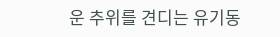운 추위를 견디는 유기동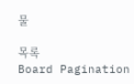물

목록
Board Pagination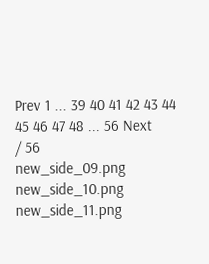Prev 1 ... 39 40 41 42 43 44 45 46 47 48 ... 56 Next
/ 56
new_side_09.png
new_side_10.png
new_side_11.png